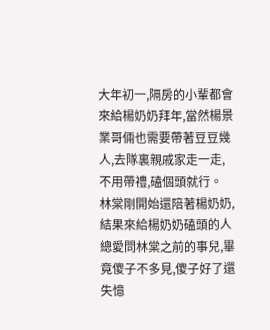大年初一,隔房的小輩都會來給楊奶奶拜年,當然楊景業哥倆也需要帶著豆豆幾人,去隊裏親戚家走一走,不用帶禮,磕個頭就行。
林棠剛開始還陪著楊奶奶,結果來給楊奶奶磕頭的人總愛問林棠之前的事兒,畢竟傻子不多見,傻子好了還失憶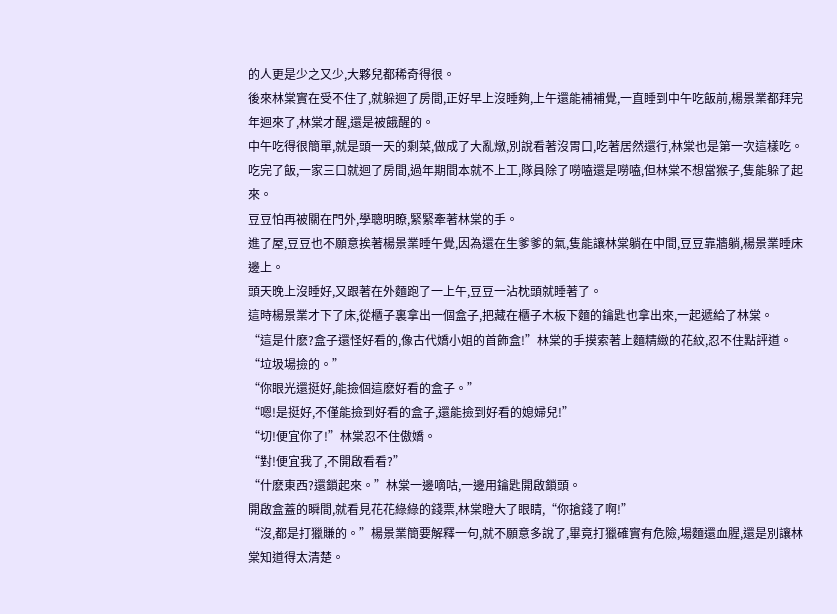的人更是少之又少,大夥兒都稀奇得很。
後來林棠實在受不住了,就躲迴了房間,正好早上沒睡夠,上午還能補補覺,一直睡到中午吃飯前,楊景業都拜完年迴來了,林棠才醒,還是被餓醒的。
中午吃得很簡單,就是頭一天的剩菜,做成了大亂燉,別說看著沒胃口,吃著居然還行,林棠也是第一次這樣吃。
吃完了飯,一家三口就迴了房間,過年期間本就不上工,隊員除了嘮嗑還是嘮嗑,但林棠不想當猴子,隻能躲了起來。
豆豆怕再被關在門外,學聰明瞭,緊緊牽著林棠的手。
進了屋,豆豆也不願意挨著楊景業睡午覺,因為還在生爹爹的氣,隻能讓林棠躺在中間,豆豆靠牆躺,楊景業睡床邊上。
頭天晚上沒睡好,又跟著在外麵跑了一上午,豆豆一沾枕頭就睡著了。
這時楊景業才下了床,從櫃子裏拿出一個盒子,把藏在櫃子木板下麵的鑰匙也拿出來,一起遞給了林棠。
“這是什麽?盒子還怪好看的,像古代嬌小姐的首飾盒!”林棠的手摸索著上麵精緻的花紋,忍不住點評道。
“垃圾場撿的。”
“你眼光還挺好,能撿個這麽好看的盒子。”
“嗯!是挺好,不僅能撿到好看的盒子,還能撿到好看的媳婦兒!”
“切!便宜你了!”林棠忍不住傲嬌。
“對!便宜我了,不開啟看看?”
“什麽東西?還鎖起來。”林棠一邊嘀咕,一邊用鑰匙開啟鎖頭。
開啟盒蓋的瞬間,就看見花花綠綠的錢票,林棠瞪大了眼睛,“你搶錢了啊!”
“沒,都是打獵賺的。”楊景業簡要解釋一句,就不願意多說了,畢竟打獵確實有危險,場麵還血腥,還是別讓林棠知道得太清楚。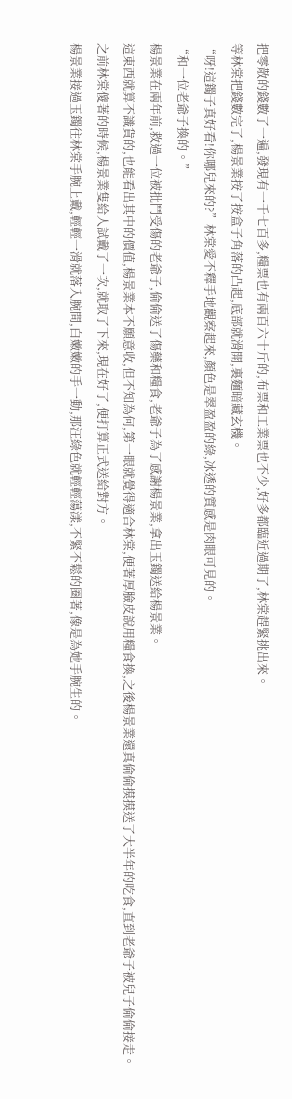把零散的錢數了一遍,發現有一千七百多,糧票也有兩百六十斤的,布票和工業票也不少,好多都臨近過期了,林棠趕緊挑出來。
等林棠把錢數完了,楊景業按了按盒子角落的凸起,底部就滑開,裏麵暗藏玄機。
“呀!這鐲子真好看!你哪兒來的?”林棠愛不釋手地觀察起來,顏色是翠盈盈的綠,冰透的質感是肉眼可見的。
“和一位老爺子換的。”
楊景業在兩年前,救過一位被批鬥受傷的老爺子,偷偷送了傷藥和糧食,老爺子為了感謝楊景業,拿出玉鐲送給楊景業。
這東西就算不識貨的,也能看出其中的價值,楊景業本不願意收,但不知為何,第一眼就覺得適合林棠,便著厚臉皮說用糧食換,之後楊景業還真偷偷摸摸送了大半年的吃食,直到老爺子被兒子偷偷接走。
之前林棠傻著的時候,楊景業隻給人試戴了一次,就取了下來,現在好了,便打算正式送給對方。
楊景業接過玉鐲往林棠手腕上戴,輕輕一滑就落入腕間,白嫩嫩的手一動,那汪綠色就輕輕蕩漾,不緊不鬆的圈著,像是為她手腕生的。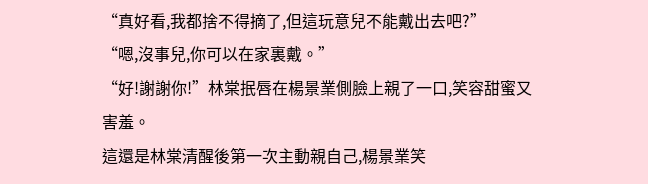“真好看,我都捨不得摘了,但這玩意兒不能戴出去吧?”
“嗯,沒事兒,你可以在家裏戴。”
“好!謝謝你!”林棠抿唇在楊景業側臉上親了一口,笑容甜蜜又害羞。
這還是林棠清醒後第一次主動親自己,楊景業笑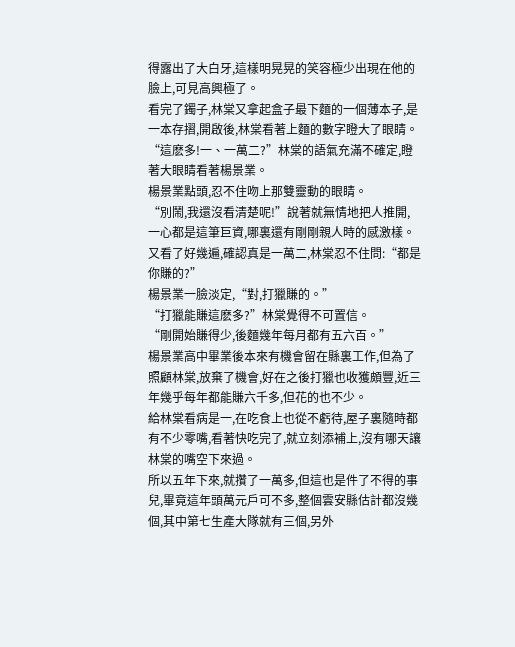得露出了大白牙,這樣明晃晃的笑容極少出現在他的臉上,可見高興極了。
看完了鐲子,林棠又拿起盒子最下麵的一個薄本子,是一本存摺,開啟後,林棠看著上麵的數字瞪大了眼睛。
“這麽多!一、一萬二?”林棠的語氣充滿不確定,瞪著大眼睛看著楊景業。
楊景業點頭,忍不住吻上那雙靈動的眼睛。
“別鬧,我還沒看清楚呢!”說著就無情地把人推開,一心都是這筆巨資,哪裏還有剛剛親人時的感激樣。
又看了好幾遍,確認真是一萬二,林棠忍不住問:“都是你賺的?”
楊景業一臉淡定,“對,打獵賺的。”
“打獵能賺這麽多?”林棠覺得不可置信。
“剛開始賺得少,後麵幾年每月都有五六百。”
楊景業高中畢業後本來有機會留在縣裏工作,但為了照顧林棠,放棄了機會,好在之後打獵也收獲頗豐,近三年幾乎每年都能賺六千多,但花的也不少。
給林棠看病是一,在吃食上也從不虧待,屋子裏隨時都有不少零嘴,看著快吃完了,就立刻添補上,沒有哪天讓林棠的嘴空下來過。
所以五年下來,就攢了一萬多,但這也是件了不得的事兒,畢竟這年頭萬元戶可不多,整個雲安縣估計都沒幾個,其中第七生產大隊就有三個,另外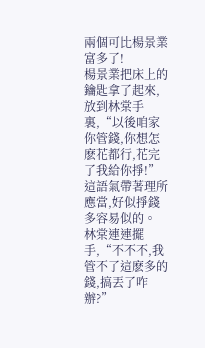兩個可比楊景業富多了!
楊景業把床上的鑰匙拿了起來,放到林棠手裏,“以後咱家你管錢,你想怎麽花都行,花完了我給你掙!”
這語氣帶著理所應當,好似掙錢多容易似的。
林棠連連擺手,“不不不,我管不了這麽多的錢,搞丟了咋辦?”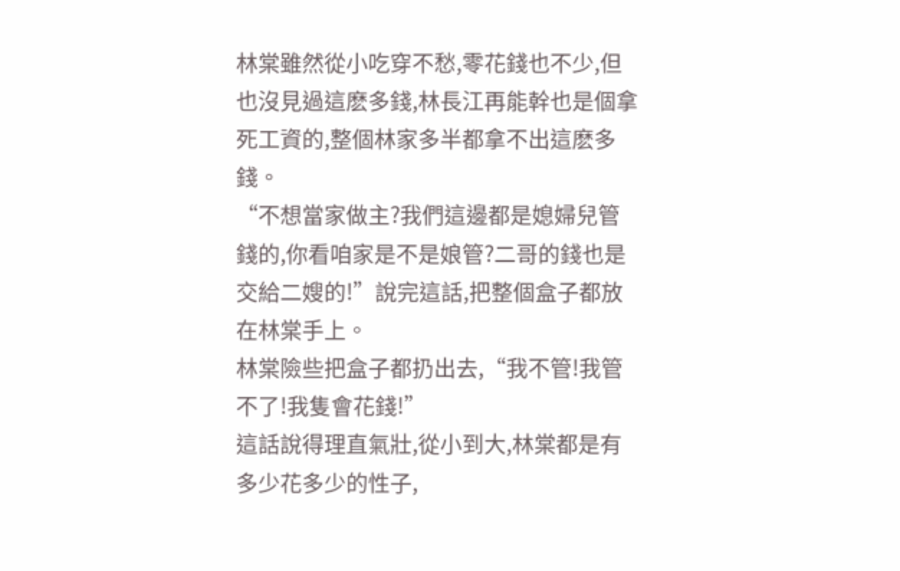林棠雖然從小吃穿不愁,零花錢也不少,但也沒見過這麽多錢,林長江再能幹也是個拿死工資的,整個林家多半都拿不出這麽多錢。
“不想當家做主?我們這邊都是媳婦兒管錢的,你看咱家是不是娘管?二哥的錢也是交給二嫂的!”說完這話,把整個盒子都放在林棠手上。
林棠險些把盒子都扔出去,“我不管!我管不了!我隻會花錢!”
這話說得理直氣壯,從小到大,林棠都是有多少花多少的性子,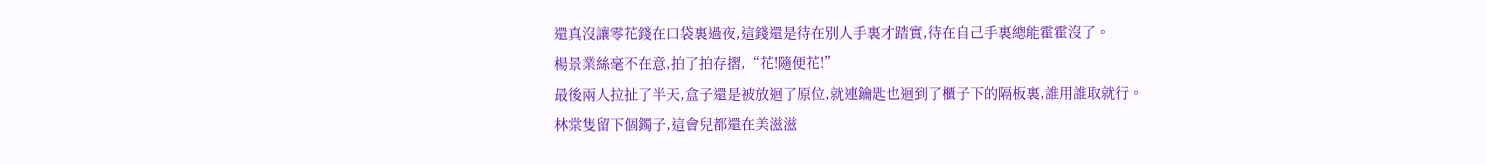還真沒讓零花錢在口袋裏過夜,這錢還是待在別人手裏才踏實,待在自己手裏總能霍霍沒了。
楊景業絲毫不在意,拍了拍存摺,“花!隨便花!”
最後兩人拉扯了半天,盒子還是被放迴了原位,就連鑰匙也迴到了櫃子下的隔板裏,誰用誰取就行。
林棠隻留下個鐲子,這會兒都還在美滋滋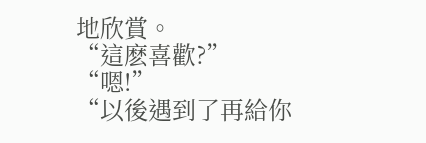地欣賞。
“這麽喜歡?”
“嗯!”
“以後遇到了再給你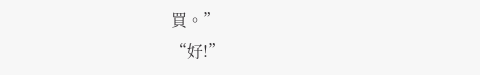買。”
“好!”